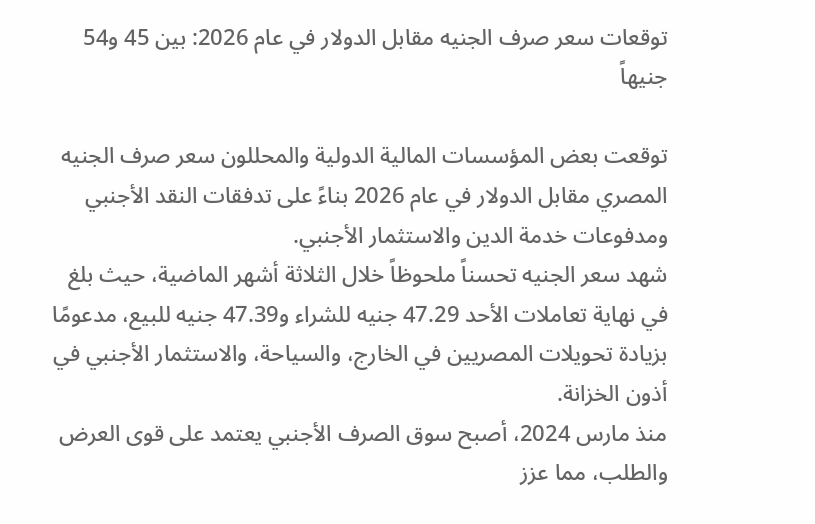توقعات سعر صرف الجنيه مقابل الدولار في عام 2026: بين 45 و54 جنيهاً

توقعت بعض المؤسسات المالية الدولية والمحللون سعر صرف الجنيه المصري مقابل الدولار في عام 2026 بناءً على تدفقات النقد الأجنبي ومدفوعات خدمة الدين والاستثمار الأجنبي.
شهد سعر الجنيه تحسناً ملحوظاً خلال الثلاثة أشهر الماضية، حيث بلغ في نهاية تعاملات الأحد 47.29 جنيه للشراء و47.39 جنيه للبيع، مدعومًا بزيادة تحويلات المصريين في الخارج، والسياحة، والاستثمار الأجنبي في أذون الخزانة.
منذ مارس 2024، أصبح سوق الصرف الأجنبي يعتمد على قوى العرض والطلب، مما عزز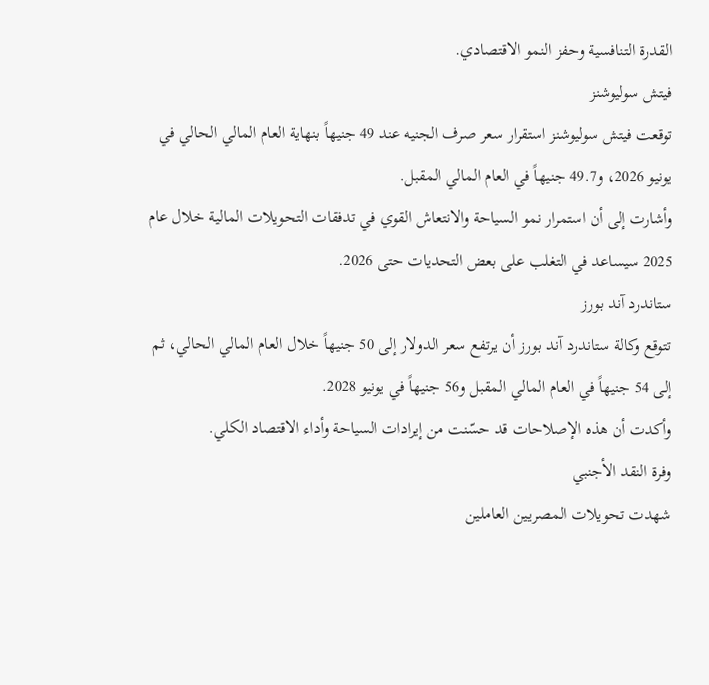القدرة التنافسية وحفز النمو الاقتصادي.
فيتش سوليوشنز
توقعت فيتش سوليوشنز استقرار سعر صرف الجنيه عند 49 جنيهاً بنهاية العام المالي الحالي في يونيو 2026، و49.7 جنيهاً في العام المالي المقبل.
وأشارت إلى أن استمرار نمو السياحة والانتعاش القوي في تدفقات التحويلات المالية خلال عام 2025 سيساعد في التغلب على بعض التحديات حتى 2026.
ستاندرد آند بورز
تتوقع وكالة ستاندرد آند بورز أن يرتفع سعر الدولار إلى 50 جنيهاً خلال العام المالي الحالي، ثم إلى 54 جنيهاً في العام المالي المقبل و56 جنيهاً في يونيو 2028.
وأكدت أن هذه الإصلاحات قد حسّنت من إيرادات السياحة وأداء الاقتصاد الكلي.
وفرة النقد الأجنبي
شهدت تحويلات المصريين العاملين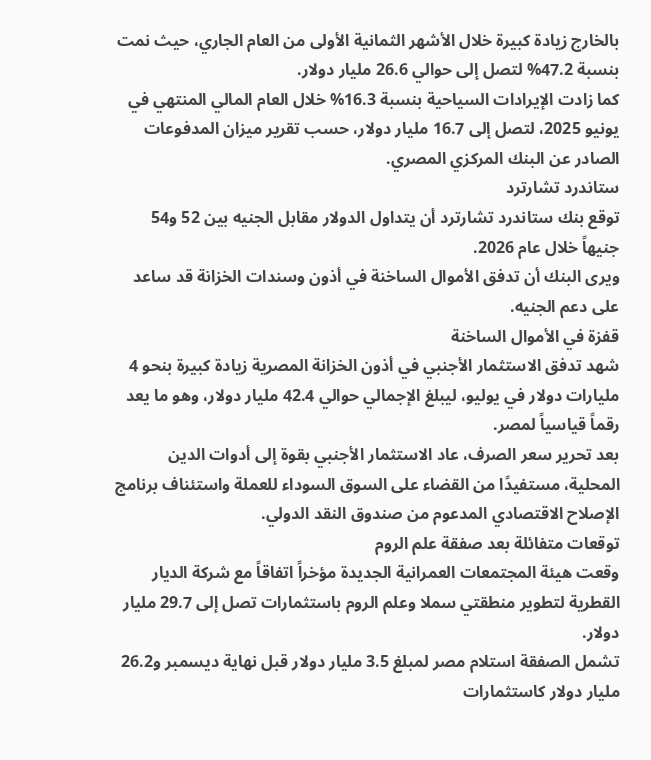بالخارج زيادة كبيرة خلال الأشهر الثمانية الأولى من العام الجاري، حيث نمت بنسبة 47.2% لتصل إلى حوالي 26.6 مليار دولار.
كما زادت الإيرادات السياحية بنسبة 16.3% خلال العام المالي المنتهي في يونيو 2025، لتصل إلى 16.7 مليار دولار، حسب تقرير ميزان المدفوعات الصادر عن البنك المركزي المصري.
ستاندرد تشارترد
توقع بنك ستاندرد تشارترد أن يتداول الدولار مقابل الجنيه بين 52 و54 جنيهاً خلال عام 2026.
ويرى البنك أن تدفق الأموال الساخنة في أذون وسندات الخزانة قد ساعد على دعم الجنيه.
قفزة في الأموال الساخنة
شهد تدفق الاستثمار الأجنبي في أذون الخزانة المصرية زيادة كبيرة بنحو 4 مليارات دولار في يوليو، ليبلغ الإجمالي حوالي 42.4 مليار دولار، وهو ما يعد رقماً قياسياً لمصر.
بعد تحرير سعر الصرف، عاد الاستثمار الأجنبي بقوة إلى أدوات الدين المحلية، مستفيدًا من القضاء على السوق السوداء للعملة واستئناف برنامج الإصلاح الاقتصادي المدعوم من صندوق النقد الدولي.
توقعات متفائلة بعد صفقة علم الروم
وقعت هيئة المجتمعات العمرانية الجديدة مؤخراً اتفاقاً مع شركة الديار القطرية لتطوير منطقتي سملا وعلم الروم باستثمارات تصل إلى 29.7 مليار دولار.
تشمل الصفقة استلام مصر لمبلغ 3.5 مليار دولار قبل نهاية ديسمبر و26.2 مليار دولار كاستثمارات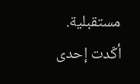مستقبلية.
أكّدت إحدى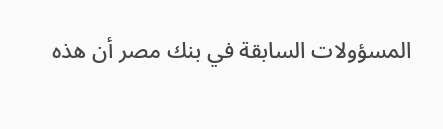المسؤولات السابقة في بنك مصر أن هذه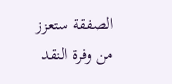الصفقة ستعزز من وفرة النقد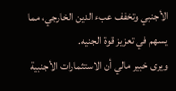الأجنبي وتخفف عبء الدين الخارجي، مما يسهم في تعزيز قوة الجنيه.
ويرى خبير مالي أن الاستثمارات الأجنبية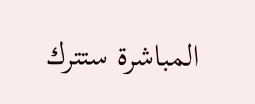المباشرة ستترك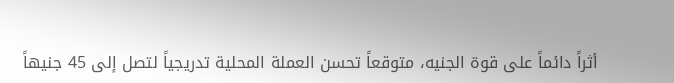أثراً دائماً على قوة الجنيه، متوقعاً تحسن العملة المحلية تدريجياً لتصل إلى 45 جنيهاً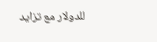للدولار مع تزايد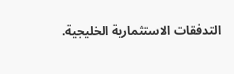التدفقات الاستثمارية الخليجية.